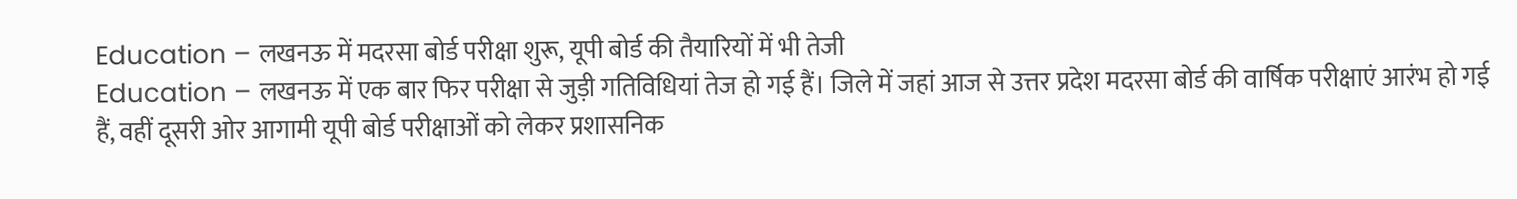Education – लखनऊ में मदरसा बोर्ड परीक्षा शुरू, यूपी बोर्ड की तैयारियों में भी तेजी
Education – लखनऊ में एक बार फिर परीक्षा से जुड़ी गतिविधियां तेज हो गई हैं। जिले में जहां आज से उत्तर प्रदेश मदरसा बोर्ड की वार्षिक परीक्षाएं आरंभ हो गई हैं, वहीं दूसरी ओर आगामी यूपी बोर्ड परीक्षाओं को लेकर प्रशासनिक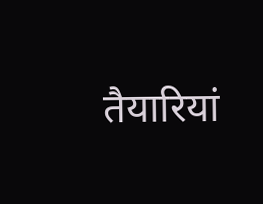तैयारियां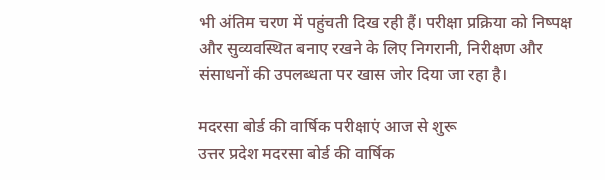भी अंतिम चरण में पहुंचती दिख रही हैं। परीक्षा प्रक्रिया को निष्पक्ष और सुव्यवस्थित बनाए रखने के लिए निगरानी, निरीक्षण और संसाधनों की उपलब्धता पर खास जोर दिया जा रहा है।

मदरसा बोर्ड की वार्षिक परीक्षाएं आज से शुरू
उत्तर प्रदेश मदरसा बोर्ड की वार्षिक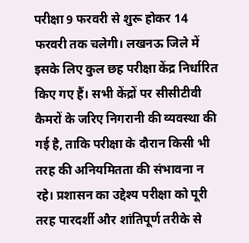परीक्षा 9 फरवरी से शुरू होकर 14 फरवरी तक चलेगी। लखनऊ जिले में इसके लिए कुल छह परीक्षा केंद्र निर्धारित किए गए हैं। सभी केंद्रों पर सीसीटीवी कैमरों के जरिए निगरानी की व्यवस्था की गई है, ताकि परीक्षा के दौरान किसी भी तरह की अनियमितता की संभावना न रहे। प्रशासन का उद्देश्य परीक्षा को पूरी तरह पारदर्शी और शांतिपूर्ण तरीके से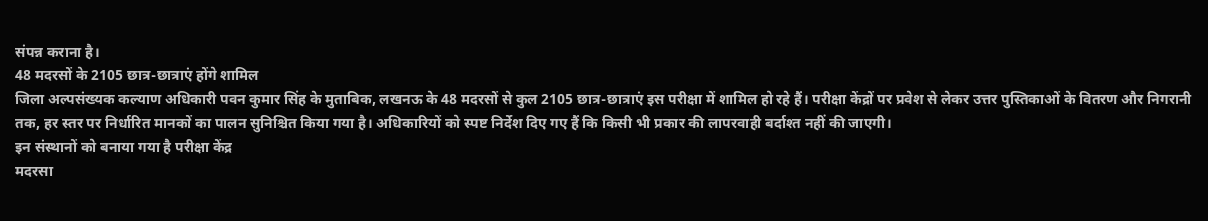संपन्न कराना है।
48 मदरसों के 2105 छात्र-छात्राएं होंगे शामिल
जिला अल्पसंख्यक कल्याण अधिकारी पवन कुमार सिंह के मुताबिक, लखनऊ के 48 मदरसों से कुल 2105 छात्र-छात्राएं इस परीक्षा में शामिल हो रहे हैं। परीक्षा केंद्रों पर प्रवेश से लेकर उत्तर पुस्तिकाओं के वितरण और निगरानी तक, हर स्तर पर निर्धारित मानकों का पालन सुनिश्चित किया गया है। अधिकारियों को स्पष्ट निर्देश दिए गए हैं कि किसी भी प्रकार की लापरवाही बर्दाश्त नहीं की जाएगी।
इन संस्थानों को बनाया गया है परीक्षा केंद्र
मदरसा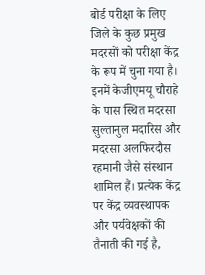बोर्ड परीक्षा के लिए जिले के कुछ प्रमुख मदरसों को परीक्षा केंद्र के रूप में चुना गया है। इनमें केजीएमयू चौराहे के पास स्थित मदरसा सुल्तानुल मदारिस और मदरसा अलफिरदौस रहमानी जैसे संस्थान शामिल हैं। प्रत्येक केंद्र पर केंद्र व्यवस्थापक और पर्यवेक्षकों की तैनाती की गई है,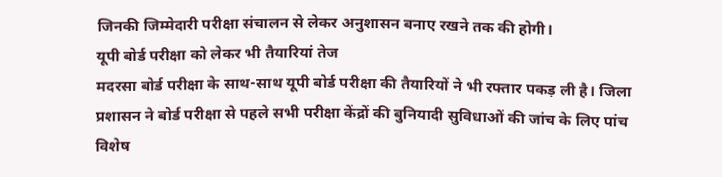जिनकी जिम्मेदारी परीक्षा संचालन से लेकर अनुशासन बनाए रखने तक की होगी।
यूपी बोर्ड परीक्षा को लेकर भी तैयारियां तेज
मदरसा बोर्ड परीक्षा के साथ-साथ यूपी बोर्ड परीक्षा की तैयारियों ने भी रफ्तार पकड़ ली है। जिला प्रशासन ने बोर्ड परीक्षा से पहले सभी परीक्षा केंद्रों की बुनियादी सुविधाओं की जांच के लिए पांच विशेष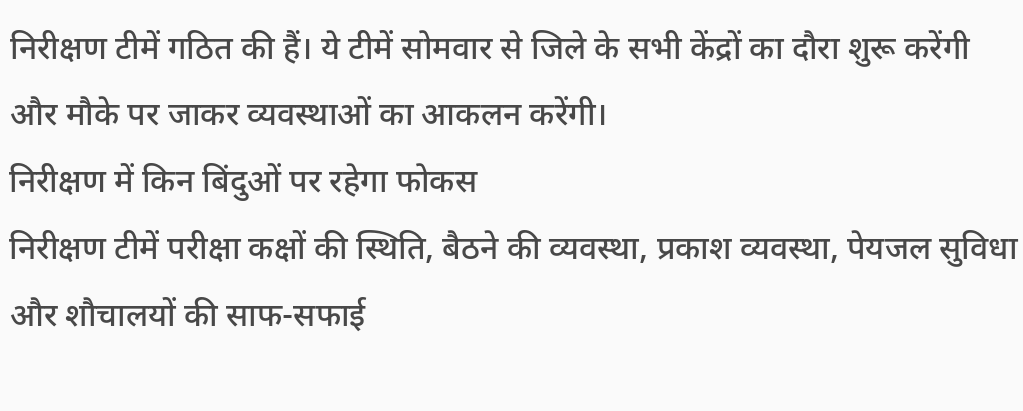निरीक्षण टीमें गठित की हैं। ये टीमें सोमवार से जिले के सभी केंद्रों का दौरा शुरू करेंगी और मौके पर जाकर व्यवस्थाओं का आकलन करेंगी।
निरीक्षण में किन बिंदुओं पर रहेगा फोकस
निरीक्षण टीमें परीक्षा कक्षों की स्थिति, बैठने की व्यवस्था, प्रकाश व्यवस्था, पेयजल सुविधा और शौचालयों की साफ-सफाई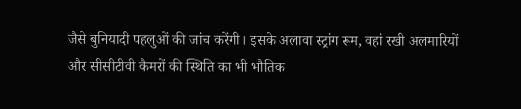जैसे बुनियादी पहलुओं की जांच करेंगी। इसके अलावा स्ट्रांग रूम, वहां रखी अलमारियों और सीसीटीवी कैमरों की स्थिति का भी भौतिक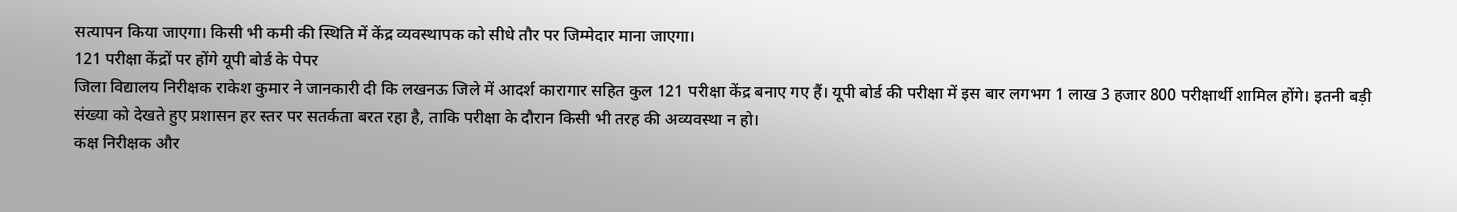सत्यापन किया जाएगा। किसी भी कमी की स्थिति में केंद्र व्यवस्थापक को सीधे तौर पर जिम्मेदार माना जाएगा।
121 परीक्षा केंद्रों पर होंगे यूपी बोर्ड के पेपर
जिला विद्यालय निरीक्षक राकेश कुमार ने जानकारी दी कि लखनऊ जिले में आदर्श कारागार सहित कुल 121 परीक्षा केंद्र बनाए गए हैं। यूपी बोर्ड की परीक्षा में इस बार लगभग 1 लाख 3 हजार 800 परीक्षार्थी शामिल होंगे। इतनी बड़ी संख्या को देखते हुए प्रशासन हर स्तर पर सतर्कता बरत रहा है, ताकि परीक्षा के दौरान किसी भी तरह की अव्यवस्था न हो।
कक्ष निरीक्षक और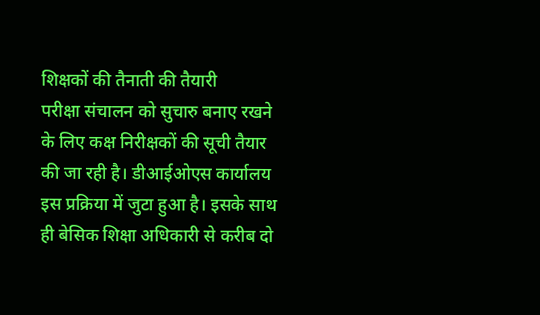शिक्षकों की तैनाती की तैयारी
परीक्षा संचालन को सुचारु बनाए रखने के लिए कक्ष निरीक्षकों की सूची तैयार की जा रही है। डीआईओएस कार्यालय इस प्रक्रिया में जुटा हुआ है। इसके साथ ही बेसिक शिक्षा अधिकारी से करीब दो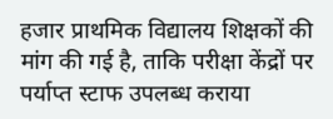हजार प्राथमिक विद्यालय शिक्षकों की मांग की गई है, ताकि परीक्षा केंद्रों पर पर्याप्त स्टाफ उपलब्ध कराया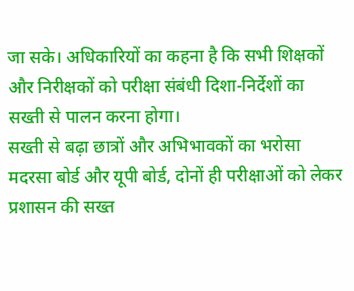जा सके। अधिकारियों का कहना है कि सभी शिक्षकों और निरीक्षकों को परीक्षा संबंधी दिशा-निर्देशों का सख्ती से पालन करना होगा।
सख्ती से बढ़ा छात्रों और अभिभावकों का भरोसा
मदरसा बोर्ड और यूपी बोर्ड, दोनों ही परीक्षाओं को लेकर प्रशासन की सख्त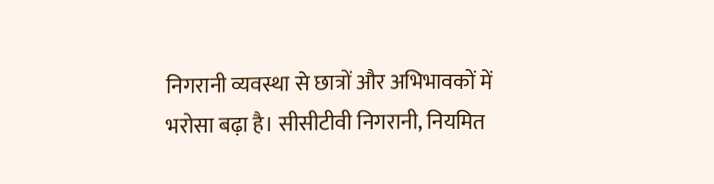निगरानी व्यवस्था से छात्रों और अभिभावकों में भरोसा बढ़ा है। सीसीटीवी निगरानी, नियमित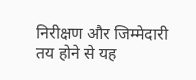निरीक्षण और जिम्मेदारी तय होने से यह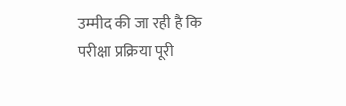उम्मीद की जा रही है कि परीक्षा प्रक्रिया पूरी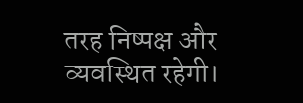तरह निष्पक्ष और व्यवस्थित रहेगी।